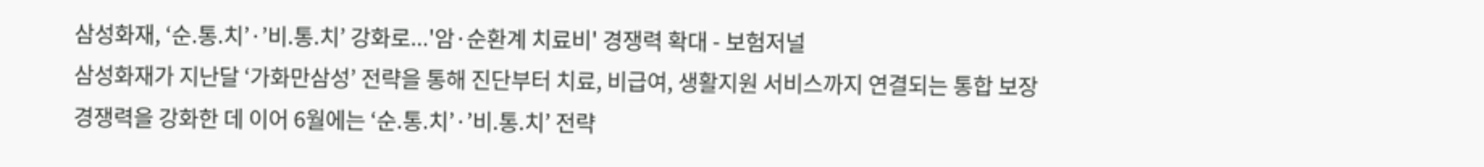삼성화재, ‘순.통.치’·’비.통.치’ 강화로...'암·순환계 치료비' 경쟁력 확대 - 보험저널
삼성화재가 지난달 ‘가화만삼성’ 전략을 통해 진단부터 치료, 비급여, 생활지원 서비스까지 연결되는 통합 보장 경쟁력을 강화한 데 이어 6월에는 ‘순.통.치’·’비.통.치’ 전략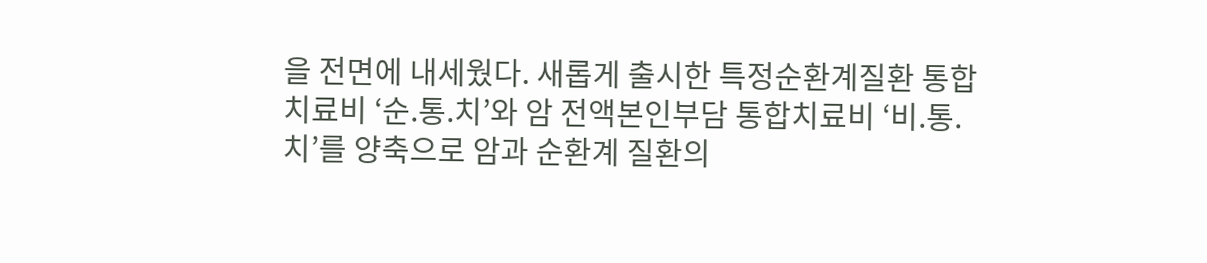을 전면에 내세웠다. 새롭게 출시한 특정순환계질환 통합치료비 ‘순.통.치’와 암 전액본인부담 통합치료비 ‘비.통.치’를 양축으로 암과 순환계 질환의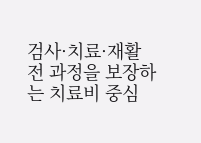검사·치료·재활 전 과정을 보장하는 치료비 중심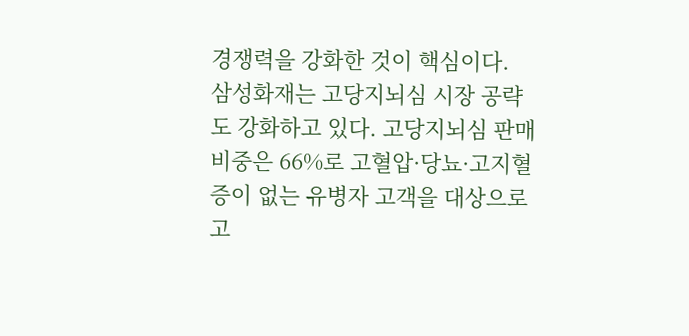경쟁력을 강화한 것이 핵심이다.
삼성화재는 고당지뇌심 시장 공략도 강화하고 있다. 고당지뇌심 판매 비중은 66%로 고혈압·당뇨·고지혈증이 없는 유병자 고객을 대상으로 고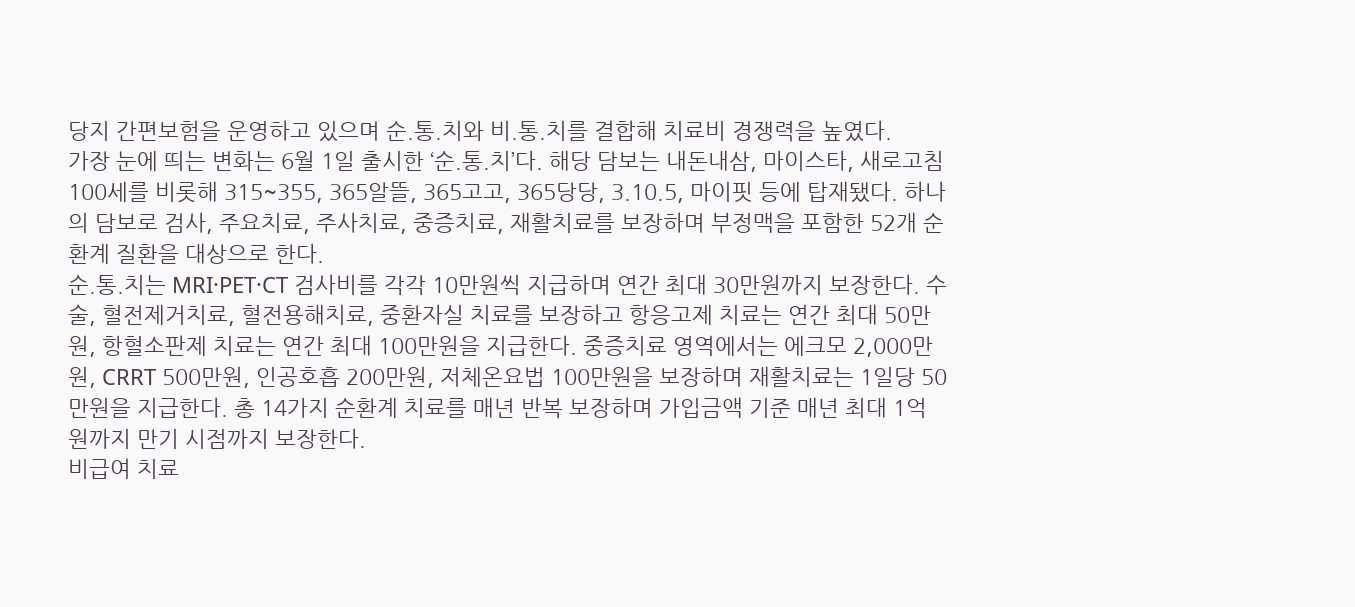당지 간편보험을 운영하고 있으며 순.통.치와 비.통.치를 결합해 치료비 경쟁력을 높였다.
가장 눈에 띄는 변화는 6월 1일 출시한 ‘순.통.치’다. 해당 담보는 내돈내삼, 마이스타, 새로고침100세를 비롯해 315~355, 365알뜰, 365고고, 365당당, 3.10.5, 마이핏 등에 탑재됐다. 하나의 담보로 검사, 주요치료, 주사치료, 중증치료, 재활치료를 보장하며 부정맥을 포함한 52개 순환계 질환을 대상으로 한다.
순.통.치는 MRI·PET·CT 검사비를 각각 10만원씩 지급하며 연간 최대 30만원까지 보장한다. 수술, 혈전제거치료, 혈전용해치료, 중환자실 치료를 보장하고 항응고제 치료는 연간 최대 50만원, 항혈소판제 치료는 연간 최대 100만원을 지급한다. 중증치료 영역에서는 에크모 2,000만원, CRRT 500만원, 인공호흡 200만원, 저체온요법 100만원을 보장하며 재활치료는 1일당 50만원을 지급한다. 총 14가지 순환계 치료를 매년 반복 보장하며 가입금액 기준 매년 최대 1억원까지 만기 시점까지 보장한다.
비급여 치료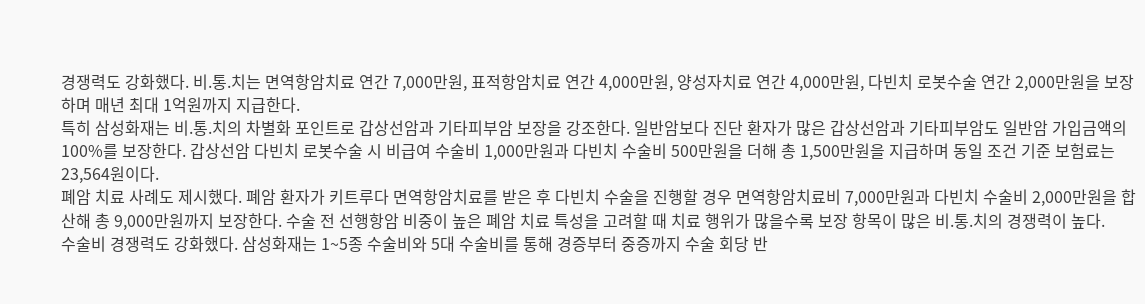경쟁력도 강화했다. 비.통.치는 면역항암치료 연간 7,000만원, 표적항암치료 연간 4,000만원, 양성자치료 연간 4,000만원, 다빈치 로봇수술 연간 2,000만원을 보장하며 매년 최대 1억원까지 지급한다.
특히 삼성화재는 비.통.치의 차별화 포인트로 갑상선암과 기타피부암 보장을 강조한다. 일반암보다 진단 환자가 많은 갑상선암과 기타피부암도 일반암 가입금액의 100%를 보장한다. 갑상선암 다빈치 로봇수술 시 비급여 수술비 1,000만원과 다빈치 수술비 500만원을 더해 총 1,500만원을 지급하며 동일 조건 기준 보험료는 23,564원이다.
폐암 치료 사례도 제시했다. 폐암 환자가 키트루다 면역항암치료를 받은 후 다빈치 수술을 진행할 경우 면역항암치료비 7,000만원과 다빈치 수술비 2,000만원을 합산해 총 9,000만원까지 보장한다. 수술 전 선행항암 비중이 높은 폐암 치료 특성을 고려할 때 치료 행위가 많을수록 보장 항목이 많은 비.통.치의 경쟁력이 높다.
수술비 경쟁력도 강화했다. 삼성화재는 1~5종 수술비와 5대 수술비를 통해 경증부터 중증까지 수술 회당 반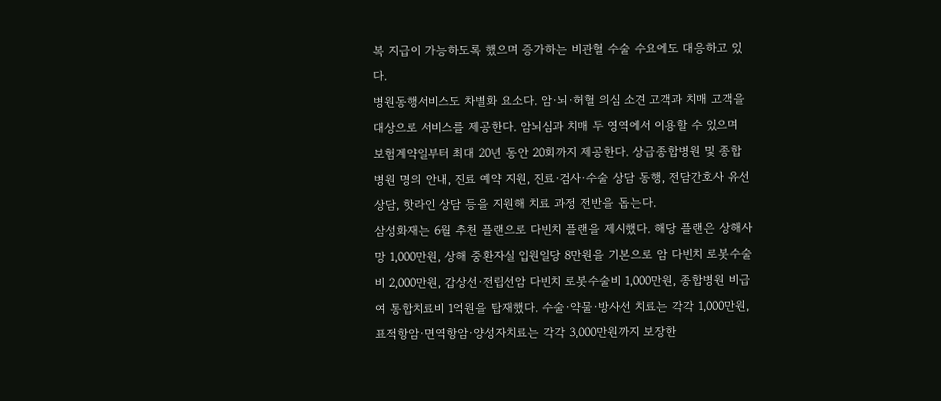복 지급이 가능하도록 했으며 증가하는 비관혈 수술 수요에도 대응하고 있다.
병원동행서비스도 차별화 요소다. 암·뇌·허혈 의심 소견 고객과 치매 고객을 대상으로 서비스를 제공한다. 암뇌심과 치매 두 영역에서 이용할 수 있으며 보험계약일부터 최대 20년 동안 20회까지 제공한다. 상급종합병원 및 종합병원 명의 안내, 진료 예약 지원, 진료·검사·수술 상담 동행, 전담간호사 유선상담, 핫라인 상담 등을 지원해 치료 과정 전반을 돕는다.
삼성화재는 6월 추천 플랜으로 다빈치 플랜을 제시했다. 해당 플랜은 상해사망 1,000만원, 상해 중환자실 입원일당 8만원을 기본으로 암 다빈치 로봇수술비 2,000만원, 갑상선·전립선암 다빈치 로봇수술비 1,000만원, 종합병원 비급여 통합치료비 1억원을 탑재했다. 수술·약물·방사선 치료는 각각 1,000만원, 표적항암·면역항암·양성자치료는 각각 3,000만원까지 보장한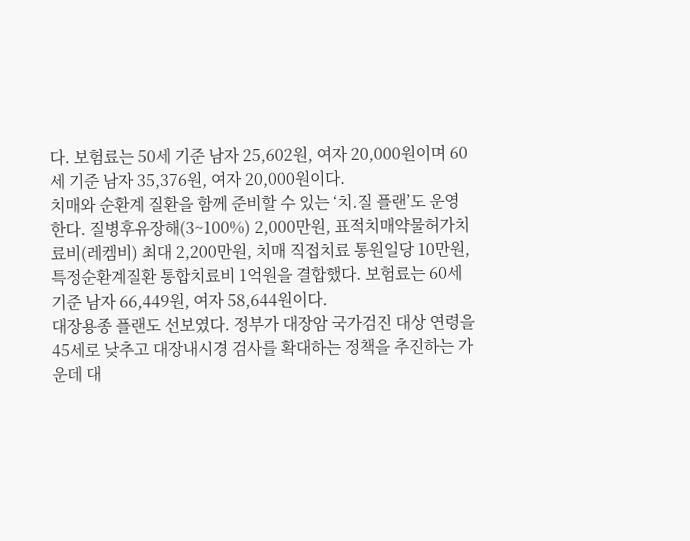다. 보험료는 50세 기준 남자 25,602원, 여자 20,000원이며 60세 기준 남자 35,376원, 여자 20,000원이다.
치매와 순환계 질환을 함께 준비할 수 있는 ‘치.질 플랜’도 운영한다. 질병후유장해(3~100%) 2,000만원, 표적치매약물허가치료비(레켐비) 최대 2,200만원, 치매 직접치료 통원일당 10만원, 특정순환계질환 통합치료비 1억원을 결합했다. 보험료는 60세 기준 남자 66,449원, 여자 58,644원이다.
대장용종 플랜도 선보였다. 정부가 대장암 국가검진 대상 연령을 45세로 낮추고 대장내시경 검사를 확대하는 정책을 추진하는 가운데 대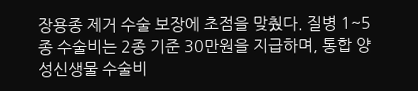장용종 제거 수술 보장에 초점을 맞췄다. 질병 1~5종 수술비는 2종 기준 30만원을 지급하며, 통합 양성신생물 수술비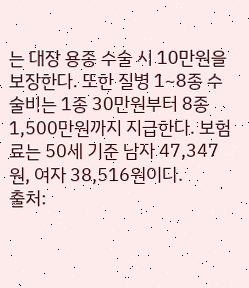는 대장 용종 수술 시 10만원을 보장한다. 또한 질병 1~8종 수술비는 1종 30만원부터 8종 1,500만원까지 지급한다. 보험료는 50세 기준 남자 47,347원, 여자 38,516원이다.
출처: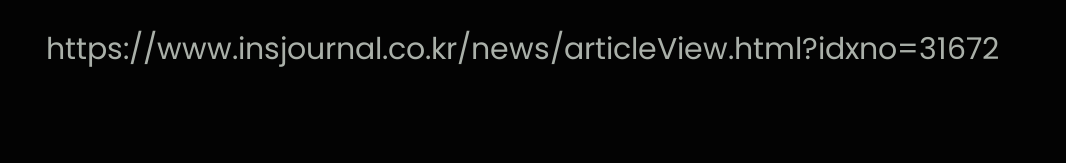https://www.insjournal.co.kr/news/articleView.html?idxno=31672